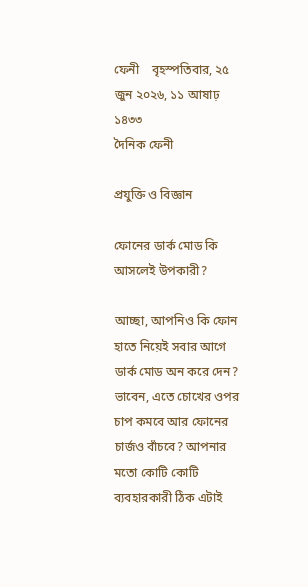ফেনী    বৃহস্পতিবার, ২৫ জুন ২০২৬, ১১ আষাঢ় ১৪৩৩
দৈনিক ফেনী

প্রযুক্তি ও বিজ্ঞান

ফোনের ডার্ক মোড কি আসলেই উপকারী?

আচ্ছা, আপনিও কি ফোন হাতে নিয়েই সবার আগে ডার্ক মোড অন করে দেন? ভাবেন, এতে চোখের ওপর চাপ কমবে আর ফোনের চার্জও বাঁচবে? আপনার মতো কোটি কোটি ব্যবহারকারী ঠিক এটাই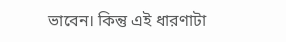ভাবেন। কিন্তু এই ধারণাটা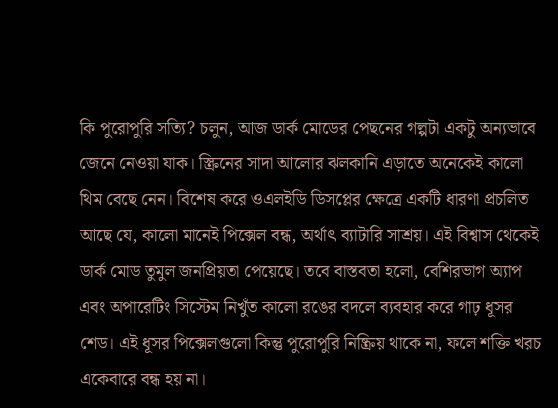কি পুরোপুরি সত্যি? চলুন, আজ ডার্ক মোডের পেছনের গল্পটা একটু অন্যভাবে জেনে নেওয়া যাক। স্ক্রিনের সাদা আলোর ঝলকানি এড়াতে অনেকেই কালো থিম বেছে নেন। বিশেষ করে ওএলইডি ডিসপ্লের ক্ষেত্রে একটি ধারণা প্রচলিত আছে যে, কালো মানেই পিক্সেল বন্ধ, অর্থাৎ ব্যাটারি সাশ্রয়। এই বিশ্বাস থেকেই ডার্ক মোড তুমুল জনপ্রিয়তা পেয়েছে। তবে বাস্তবতা হলো, বেশিরভাগ অ্যাপ এবং অপারেটিং সিস্টেম নিখুঁত কালো রঙের বদলে ব্যবহার করে গাঢ় ধূসর শেড। এই ধূসর পিক্সেলগুলো কিন্তু পুরোপুরি নিষ্ক্রিয় থাকে না, ফলে শক্তি খরচ একেবারে বন্ধ হয় না।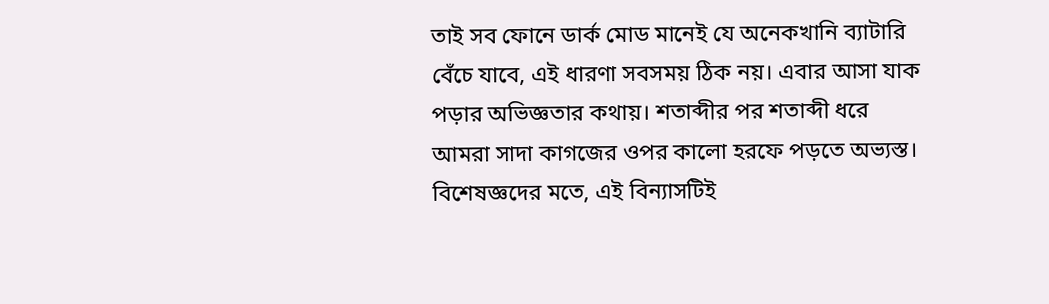তাই সব ফোনে ডার্ক মোড মানেই যে অনেকখানি ব্যাটারি বেঁচে যাবে, এই ধারণা সবসময় ঠিক নয়। এবার আসা যাক পড়ার অভিজ্ঞতার কথায়। শতাব্দীর পর শতাব্দী ধরে আমরা সাদা কাগজের ওপর কালো হরফে পড়তে অভ্যস্ত। বিশেষজ্ঞদের মতে, এই বিন্যাসটিই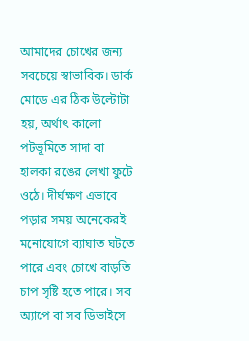আমাদের চোখের জন্য সবচেয়ে স্বাভাবিক। ডার্ক মোডে এর ঠিক উল্টোটা হয়, অর্থাৎ কালো পটভূমিতে সাদা বা হালকা রঙের লেখা ফুটে ওঠে। দীর্ঘক্ষণ এভাবে পড়ার সময় অনেকেরই মনোযোগে ব্যাঘাত ঘটতে পারে এবং চোখে বাড়তি চাপ সৃষ্টি হতে পারে। সব অ্যাপে বা সব ডিভাইসে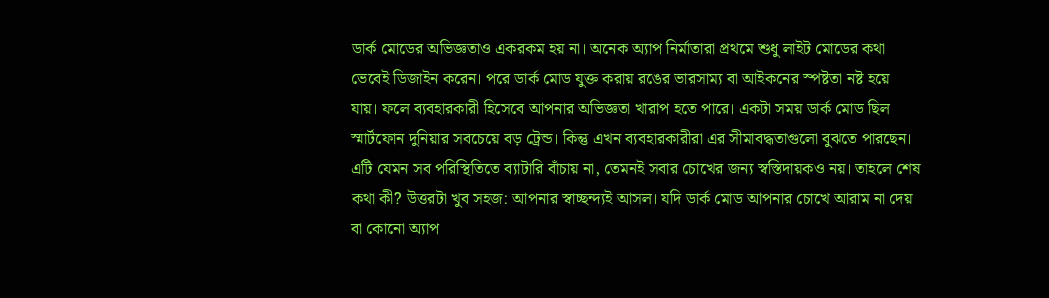ডার্ক মোডের অভিজ্ঞতাও একরকম হয় না। অনেক অ্যাপ নির্মাতারা প্রথমে শুধু লাইট মোডের কথা ভেবেই ডিজাইন করেন। পরে ডার্ক মোড যুক্ত করায় রঙের ভারসাম্য বা আইকনের স্পষ্টতা নষ্ট হয়ে যায়। ফলে ব্যবহারকারী হিসেবে আপনার অভিজ্ঞতা খারাপ হতে পারে। একটা সময় ডার্ক মোড ছিল স্মার্টফোন দুনিয়ার সবচেয়ে বড় ট্রেন্ড। কিন্তু এখন ব্যবহারকারীরা এর সীমাবদ্ধতাগুলো বুঝতে পারছেন। এটি যেমন সব পরিস্থিতিতে ব্যাটারি বাঁচায় না, তেমনই সবার চোখের জন্য স্বস্তিদায়কও নয়। তাহলে শেষ কথা কী? উত্তরটা খুব সহজ: আপনার স্বাচ্ছন্দ্যই আসল। যদি ডার্ক মোড আপনার চোখে আরাম না দেয় বা কোনো অ্যাপ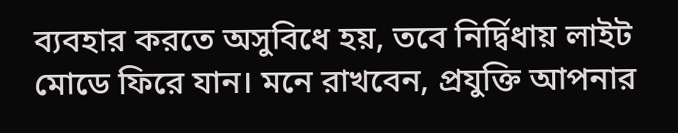ব্যবহার করতে অসুবিধে হয়, তবে নির্দ্বিধায় লাইট মোডে ফিরে যান। মনে রাখবেন, প্রযুক্তি আপনার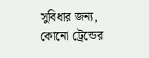সুবিধার জন্য, কোনো ট্রেন্ডের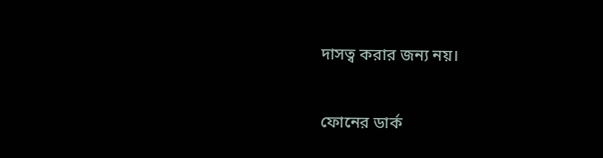দাসত্ব করার জন্য নয়।

ফোনের ডার্ক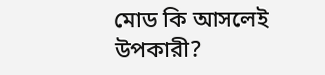মোড কি আসলেই উপকারী?